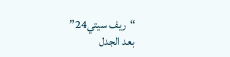“ريف سيتي24”
بعد الجدل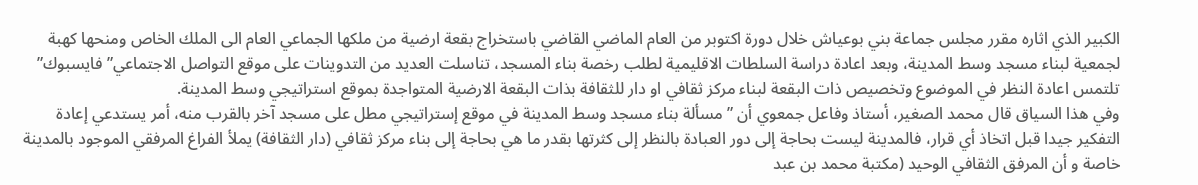الكبير الذي اثاره مقرر مجلس جماعة بني بوعياش خلال دورة اكتوبر من العام الماضي القاضي باستخراج بقعة ارضية من ملكها الجماعي العام الى الملك الخاص ومنحها كهبة لجمعية لبناء مسجد وسط المدينة، وبعد اعادة دراسة السلطات الاقليمية لطلب رخصة بناء المسجد، تناسلت العديد من التدوينات على موقع التواصل الاجتماعي”فايسبوك” تلتمس اعادة النظر في الموضوع وتخصيص ذات البقعة لبناء مركز ثقافي او دار للثقافة بذات البقعة الارضية المتواجدة بموقع استراتيجي وسط المدينة.
وفي هذا السياق قال محمد الصغير، أستاذ وفاعل جمعوي أن ” مسألة بناء مسجد وسط المدينة في موقع إستراتيجي مطل على مسجد آخر بالقرب منه، أمر يستدعي إعادة التفكير جيدا قبل اتخاذ أي قرار، فالمدينة ليست بحاجة إلى دور العبادة بالنظر إلى كثرتها بقدر ما هي بحاجة إلى بناء مركز ثقافي (دار الثقافة) يملأ الفراغ المرفقي الموجود بالمدينة خاصة و أن المرفق الثقافي الوحيد (مكتبة محمد بن عبد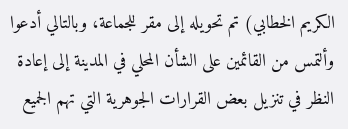الكريم الخطابي) تم تحويله إلى مقر للجماعة، وبالتالي أدعوا وألتمس من القائمين على الشأن المحلي في المدينة إلى إعادة النظر في تنزيل بعض القرارات الجوهرية التي تهم الجميع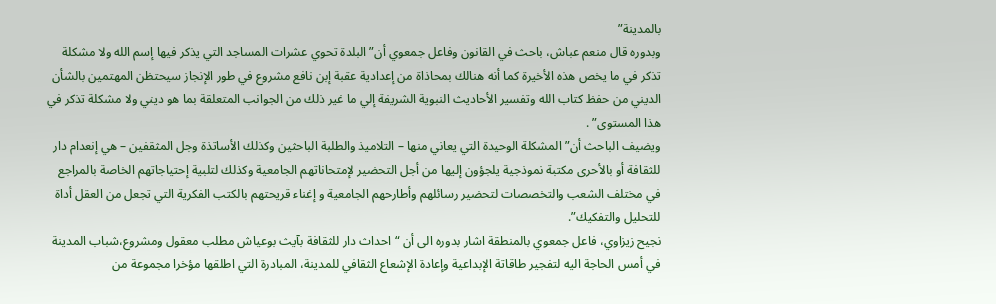بالمدينة”
وبدوره قال منعم عباش، باحث في القانون وفاعل جمعوي أن” البلدة تحوي عشرات المساجد التي يذكر فيها إسم الله ولا مشكلة تذكر في ما يخص هذه الأخيرة كما أنه هنالك بمحاذاة من إعدادية عقبة إبن نافع مشروع في طور الإنجاز سيحتظن المهتمين بالشأن الديني من حفظ كتاب الله وتفسير الأحاديث النبوية الشريفة إلي ما غير ذلك من الجوانب المتعلقة بما هو ديني ولا مشكلة تذكر في هذا المستوى” .
ويضيف الباحث أن” المشكلة الوحيدة التي يعاني منها – التلاميذ والطلبة الباحثين وكذلك الأساتذة وجل المثقفين – هي إنعدام دار للثقافة أو بالأحرى مكتبة نموذجية يلجؤون إليها من أجل التحضير لإمتحاناتهم الجامعية وكذلك لتلبية إحتياجاتهم الخاصة بالمراجع في مختلف الشعب والتخصصات لتحضير رسائلهم وأطارحهم الجامعية و إغناء قريحتهم بالكتب الفكرية التي تجعل من العقل أداة للتحليل والتفكيك”.
نجيح زيزاوي، فاعل جمعوي بالمنطقة اشار بدوره الى أن “احداث دار للثقافة بآيث بوعياش مطلب معقول ومشروع،شباب المدينة في أمس الحاجة اليه لتفجير طاقاتة الإبداعية وإعادة الإشعاع الثقافي للمدينة، المبادرة التي اطلقها مؤخرا مجموعة من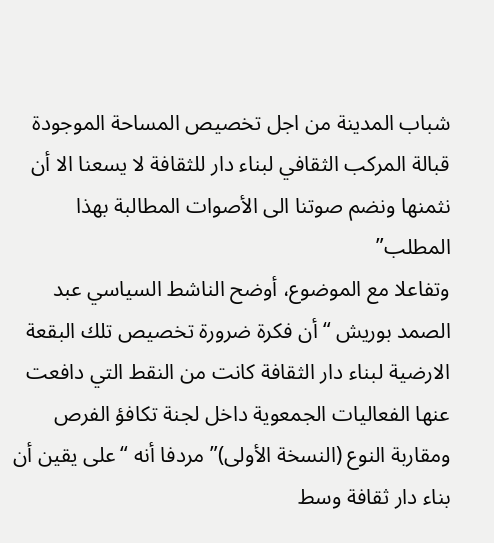شباب المدينة من اجل تخصيص المساحة الموجودة قبالة المركب الثقافي لبناء دار للثقافة لا يسعنا الا أن نثمنها ونضم صوتنا الى الأصوات المطالبة بهذا المطلب”
وتفاعلا مع الموضوع، أوضح الناشط السياسي عبد الصمد بوريش “أن فكرة ضرورة تخصيص تلك البقعة الارضية لبناء دار الثقافة كانت من النقط التي دافعت عنها الفعاليات الجمعوية داخل لجنة تكافؤ الفرص ومقاربة النوع (النسخة الأولى)” مردفا أنه “على يقين أن بناء دار ثقافة وسط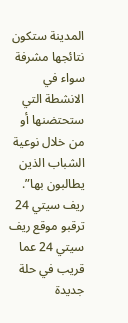المدينة ستكون نتائجها مشرفة سواء في الانشطة التي ستحتضنها أو من خلال نوعية الشباب الذين يطالبون بها”.
ريف سيتي 24 ترقبو موقع ريف سيتي 24 عما قريب في حلة جديدة